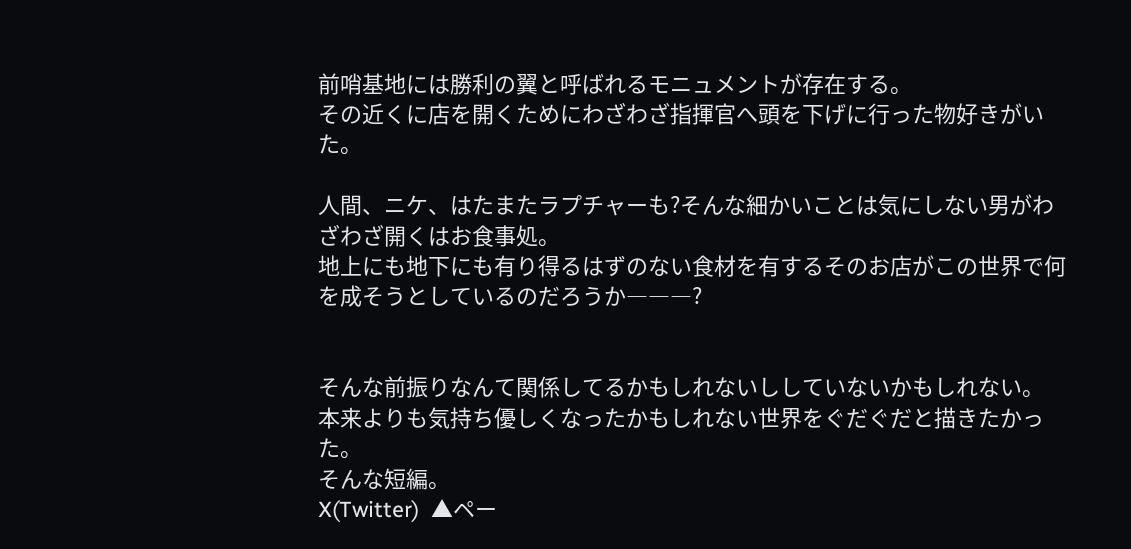前哨基地には勝利の翼と呼ばれるモニュメントが存在する。
その近くに店を開くためにわざわざ指揮官へ頭を下げに行った物好きがいた。

人間、ニケ、はたまたラプチャーも?そんな細かいことは気にしない男がわざわざ開くはお食事処。
地上にも地下にも有り得るはずのない食材を有するそのお店がこの世界で何を成そうとしているのだろうか―――?


そんな前振りなんて関係してるかもしれないししていないかもしれない。
本来よりも気持ち優しくなったかもしれない世界をぐだぐだと描きたかった。
そんな短編。
X(Twitter)  ▲ペー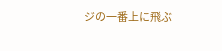ジの一番上に飛ぶ